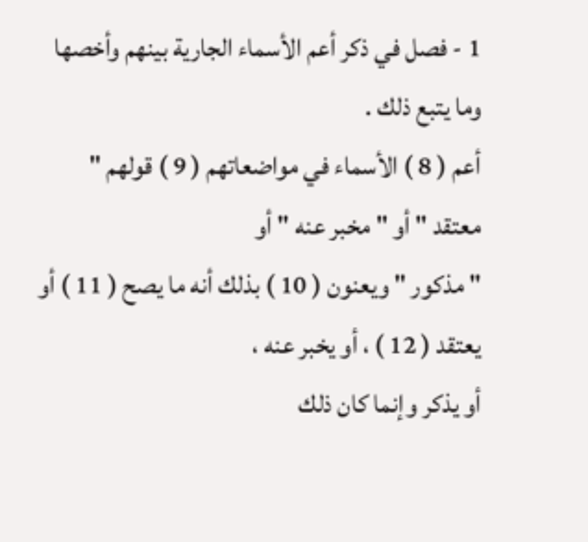1 - فصل في ذكر أعم الأسماء الجارية بينهم وأخصها وما يتبع ذلك .
أعم ( 8 ) الأسماء في مواضعاتهم ( 9 ) قولهم " معتقد " أو " مخبر عنه " أو
" مذكور " ويعنون ( 10 ) بذلك أنه ما يصح ( 11 ) أو يعتقد ( 12 ) ، أو يخبر عنه ،
أو يذكر وإنما كان ذلك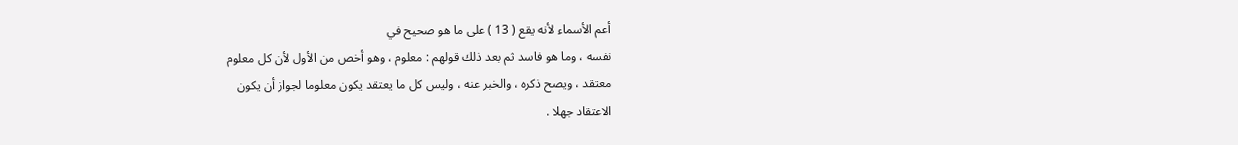أعم الأسماء لأنه يقع ( 13 ) على ما هو صحيح في
نفسه ، وما هو فاسد ثم بعد ذلك قولهم : معلوم ، وهو أخص من الأول لأن كل معلوم
معتقد ، ويصح ذكره ، والخبر عنه ، وليس كل ما يعتقد يكون معلوما لجواز أن يكون
الاعتقاد جهلا .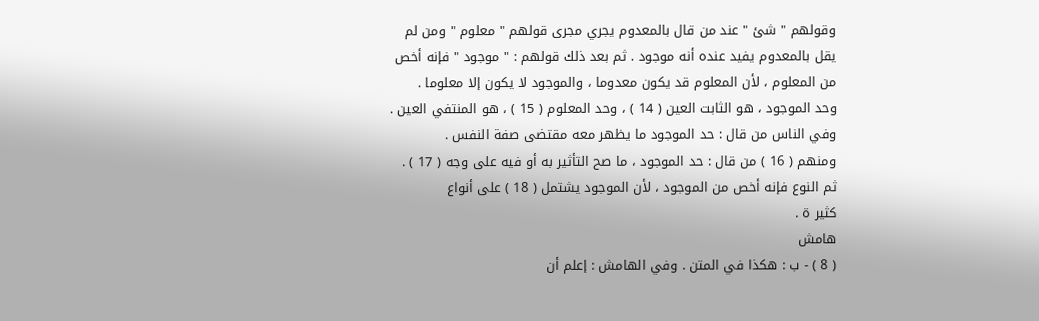وقولهم " شئ " عند من قال بالمعدوم يجري مجرى قولهم " معلوم " ومن لم
يقل بالمعدوم يفيد عنده أنه موجود . ثم بعد ذلك قولهم : " موجود " فإنه أخص
من المعلوم ، لأن المعلوم قد يكون معدوما ، والموجود لا يكون إلا معلوما .
وحد الموجود ، هو الثابت العين ( 14 ) ، وحد المعلوم ( 15 ) ، هو المنتفي العين .
وفي الناس من قال : حد الموجود ما يظهر معه مقتضى صفة النفس .
ومنهم ( 16 ) من قال : حد الموجود ، ما صح التأثير به أو فيه على وجه ( 17 ) .
ثم النوع فإنه أخص من الموجود ، لأن الموجود يشتمل ( 18 ) على أنواع
كثير ة .
هامش
( 8 ) - ب : هكذا في المتن . وفي الهامش : إعلم أن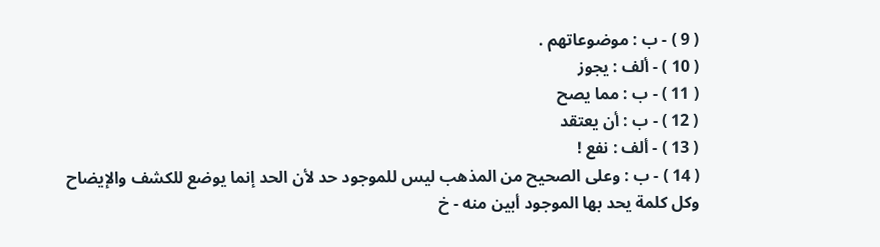( 9 ) - ب : موضوعاتهم .
( 10 ) - ألف : يجوز
( 11 ) - ب : مما يصح
( 12 ) - ب : أن يعتقد
( 13 ) - ألف : نفع !
( 14 ) - ب : وعلى الصحيح من المذهب ليس للموجود حد لأن الحد إنما يوضع للكشف والإيضاح
وكل كلمة يحد بها الموجود أبين منه - خ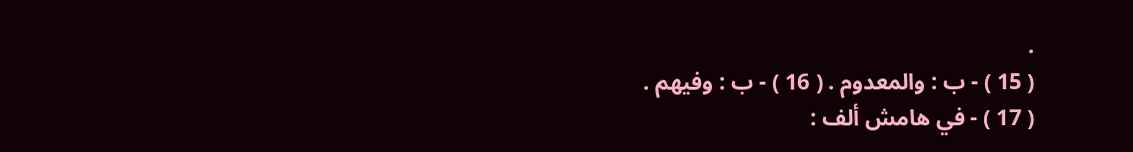.
( 15 ) - ب : والمعدوم . ( 16 ) - ب : وفيهم .
( 17 ) - في هامش ألف :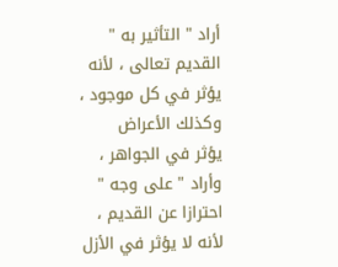أراد " التأثير به " القديم تعالى ، لأنه يؤثر في كل موجود ، وكذلك الأعراض
يؤثر في الجواهر ، وأراد " على وجه " احترازا عن القديم ، لأنه لا يؤثر في الأزل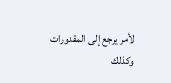لأمر يرجع إلى المقدورات
وكذلك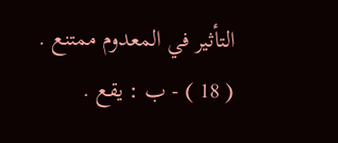التأثير في المعدوم ممتنع .
( 18 ) - ب : يقع .